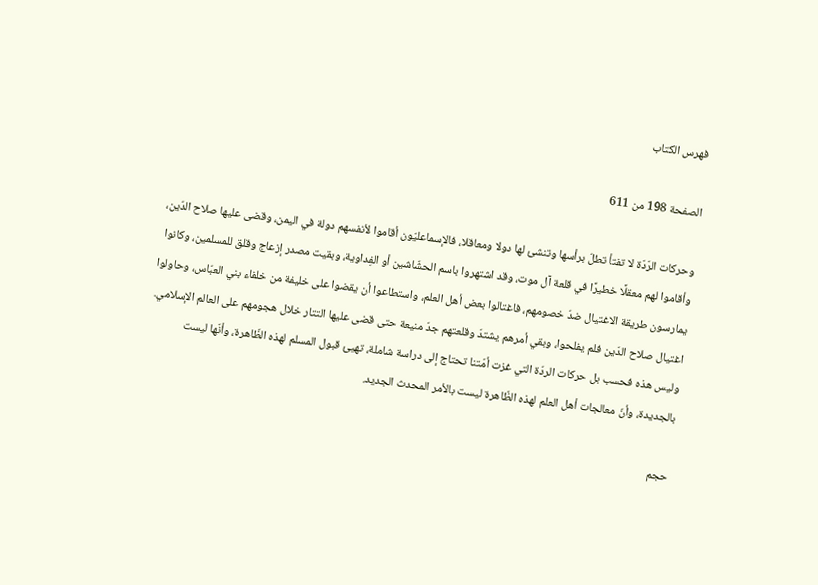فهرس الكتاب

الصفحة 198 من 611

وحركات الرّدّة لا تفتأ تطلّ برأسها وتنشئ لها دولا ومعاقلا، فالإسماعليّون أقاموا لأنفسهم دولة في اليمن، وقضى عليها صلاح الدّين، وأقاموا لهم معقلًا خطيرًا في قلعة آل موت، وقد اشتهروا باسم الحشّاشين أو الفِداوية، وبقيت مصدر إزعاج وقلق للمسلمين، وكانوا يمارسون طريقة الاغتيال ضدّ خصومهم، فاغتالوا بعض أهل العلم، واستطاعوا أن يقضوا على خليفة من خلفاء بني العبّاس، وحاولوا اغتيال صلاح الدّين فلم يفلحوا، وبقي أمرهم يشتدّ وقلعتهم جدّ منيعة حتى قضى عليها التتار خلال هجومهم على العالم الإسلامي. وليس هذه فحسب بل حركات الردّة التي غزت أمّتنا تحتاج إلى دراسة شاملة، تهيئ قبول المسلم لهذه الظّاهرة، وأنّها ليست بالجديدة، وأنّ معالجات أهل العلم لهذه الظّاهرة ليست بالأمر المحدث الجديد.

حجم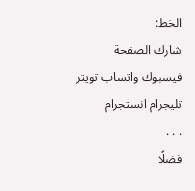الخط:
شارك الصفحة
فيسبوك واتساب تويتر تليجرام انستجرام
. . .
فضلًا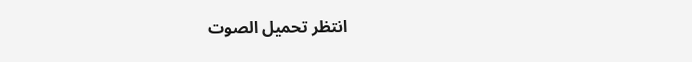انتظر تحميل الصوت